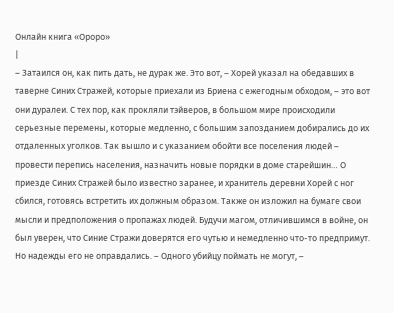Онлайн книга «Ороро»
|
– Затаился он, как пить дать, не дурак же. Это вот, – Хорей указал на обедавших в таверне Синих Стражей, которые приехали из Бриена с ежегодным обходом, – это вот они дуралеи. С тех пор, как прокляли тэйверов, в большом мире происходили серьезные перемены, которые медленно, с большим запозданием добирались до их отдаленных уголков. Так вышло и с указанием обойти все поселения людей – провести перепись населения, назначить новые порядки в доме старейшин… О приезде Синих Стражей было известно заранее, и хранитель деревни Хорей с ног сбился, готовясь встретить их должным образом. Также он изложил на бумаге свои мысли и предположения о пропажах людей. Будучи магом, отличившимся в войне, он был уверен, что Синие Стражи доверятся его чутью и немедленно что-то предпримут. Но надежды его не оправдались. – Одного убийцу поймать не могут, –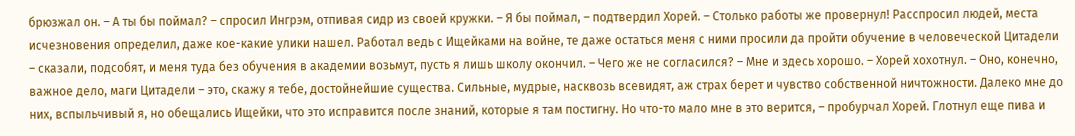брюзжал он. – А ты бы поймал? – спросил Ингрэм, отпивая сидр из своей кружки. – Я бы поймал, – подтвердил Хорей. – Столько работы же провернул! Расспросил людей, места исчезновения определил, даже кое-какие улики нашел. Работал ведь с Ищейками на войне, те даже остаться меня с ними просили да пройти обучение в человеческой Цитадели – сказали, подсобят, и меня туда без обучения в академии возьмут, пусть я лишь школу окончил. – Чего же не согласился? – Мне и здесь хорошо. – Хорей хохотнул. – Оно, конечно, важное дело, маги Цитадели – это, скажу я тебе, достойнейшие существа. Сильные, мудрые, насквозь всевидят, аж страх берет и чувство собственной ничтожности. Далеко мне до них, вспыльчивый я, но обещались Ищейки, что это исправится после знаний, которые я там постигну. Но что-то мало мне в это верится, – пробурчал Хорей. Глотнул еще пива и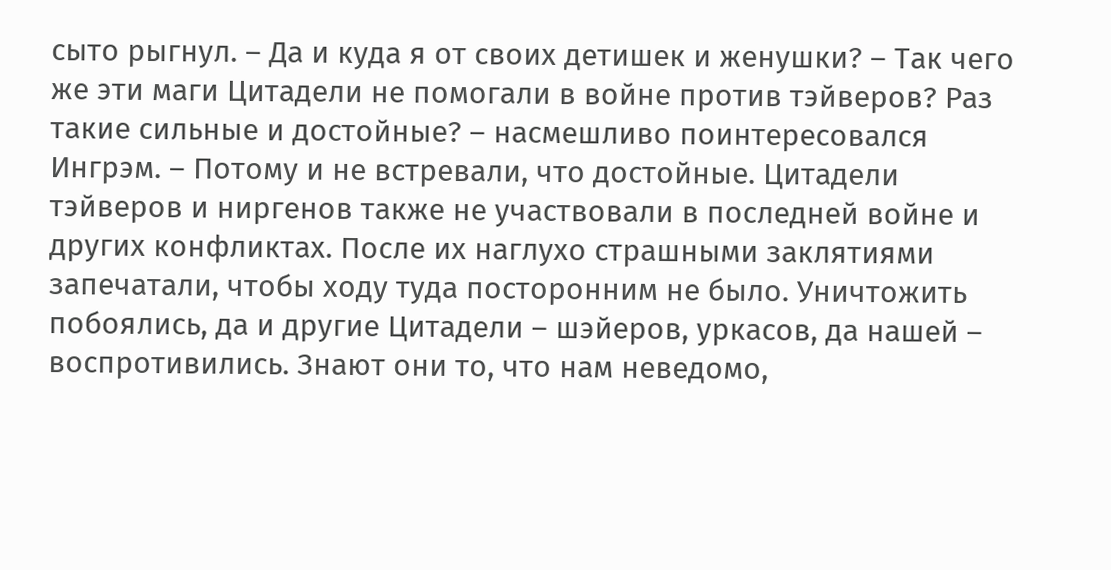сыто рыгнул. – Да и куда я от своих детишек и женушки? – Так чего же эти маги Цитадели не помогали в войне против тэйверов? Раз такие сильные и достойные? – насмешливо поинтересовался Ингрэм. – Потому и не встревали, что достойные. Цитадели тэйверов и ниргенов также не участвовали в последней войне и других конфликтах. После их наглухо страшными заклятиями запечатали, чтобы ходу туда посторонним не было. Уничтожить побоялись, да и другие Цитадели – шэйеров, уркасов, да нашей – воспротивились. Знают они то, что нам неведомо,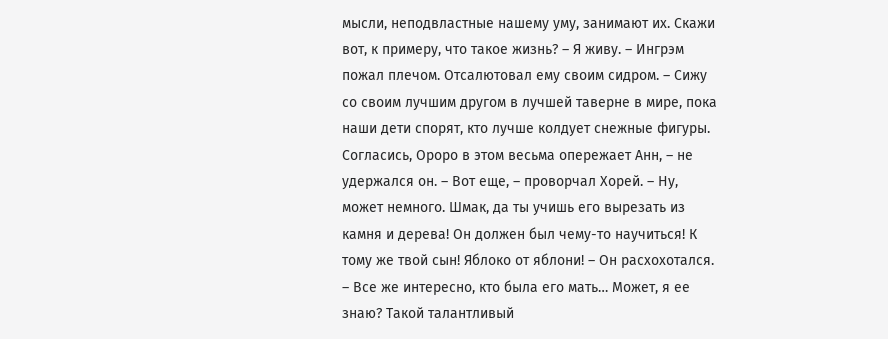мысли, неподвластные нашему уму, занимают их. Скажи вот, к примеру, что такое жизнь? – Я живу. – Ингрэм пожал плечом. Отсалютовал ему своим сидром. – Сижу со своим лучшим другом в лучшей таверне в мире, пока наши дети спорят, кто лучше колдует снежные фигуры. Согласись, Ороро в этом весьма опережает Анн, – не удержался он. – Вот еще, – проворчал Хорей. – Ну, может немного. Шмак, да ты учишь его вырезать из камня и дерева! Он должен был чему-то научиться! К тому же твой сын! Яблоко от яблони! – Он расхохотался. – Все же интересно, кто была его мать… Может, я ее знаю? Такой талантливый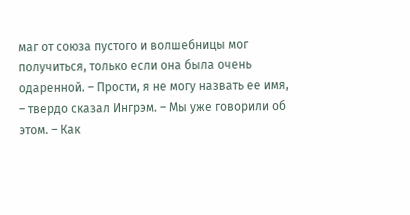маг от союза пустого и волшебницы мог получиться, только если она была очень одаренной. – Прости, я не могу назвать ее имя, – твердо сказал Ингрэм. – Мы уже говорили об этом. – Как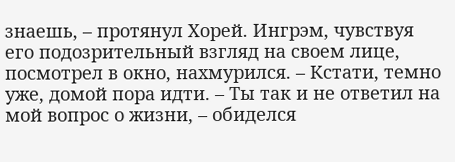знаешь, – протянул Хорей. Ингрэм, чувствуя его подозрительный взгляд на своем лице, посмотрел в окно, нахмурился. – Кстати, темно уже, домой пора идти. – Ты так и не ответил на мой вопрос о жизни, – обиделся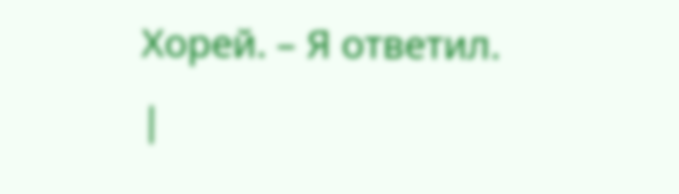Хорей. – Я ответил. |